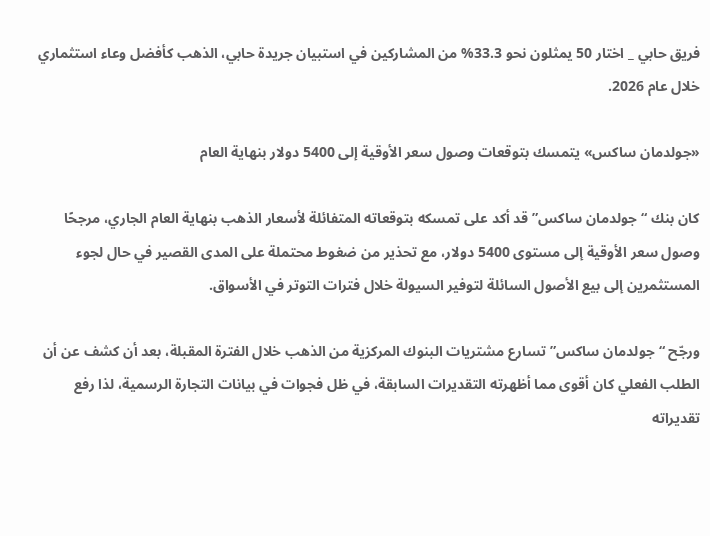فريق حابي _ اختار 50 يمثلون نحو 33.3% من المشاركين في استبيان جريدة حابي، الذهب كأفضل وعاء استثماري خلال عام 2026.

«جولدمان ساكس» يتمسك بتوقعات وصول سعر الأوقية إلى 5400 دولار بنهاية العام

كان بنك “جولدمان ساكس” قد أكد على تمسكه بتوقعاته المتفائلة لأسعار الذهب بنهاية العام الجاري، مرجحًا وصول سعر الأوقية إلى مستوى 5400 دولار، مع تحذير من ضغوط محتملة على المدى القصير في حال لجوء المستثمرين إلى بيع الأصول السائلة لتوفير السيولة خلال فترات التوتر في الأسواق.

ورجّح “جولدمان ساكس” تسارع مشتريات البنوك المركزية من الذهب خلال الفترة المقبلة، بعد أن كشف عن أن الطلب الفعلي كان أقوى مما أظهرته التقديرات السابقة، في ظل فجوات في بيانات التجارة الرسمية، لذا رفع تقديراته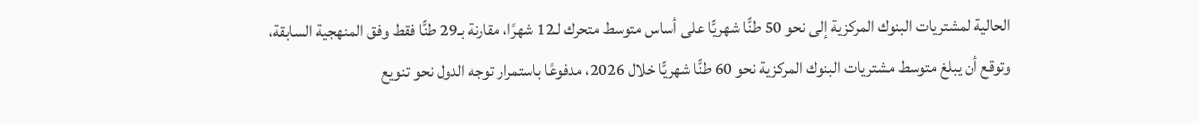الحالية لمشتريات البنوك المركزية إلى نحو 50 طنًّا شهريًّا على أساس متوسط متحرك لـ12 شهرًا، مقارنة بـ29 طنًّا فقط وفق المنهجية السابقة، وتوقع أن يبلغ متوسط مشتريات البنوك المركزية نحو 60 طنًّا شهريًّا خلال 2026، مدفوعًا باستمرار توجه الدول نحو تنويع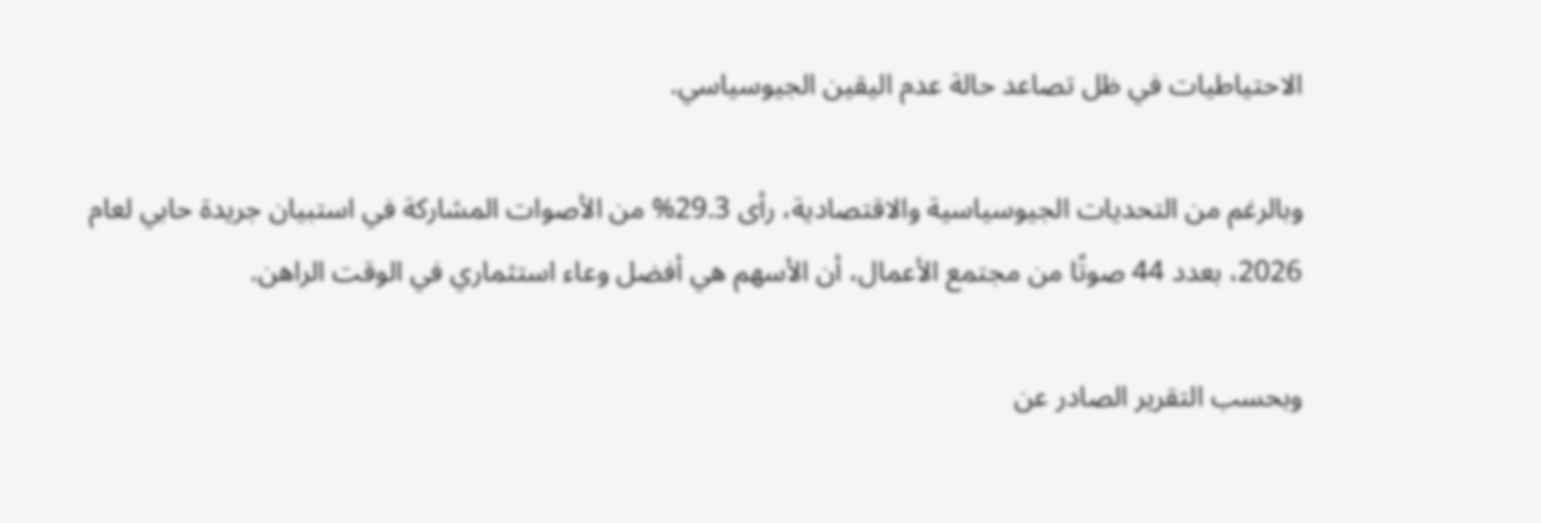الاحتياطيات في ظل تصاعد حالة عدم اليقين الجيوسياسي.

وبالرغم من التحديات الجيوسياسية والاقتصادية، رأى 29.3% من الأصوات المشاركة في استبيان جريدة حابي لعام 2026، بعدد 44 صوتًا من مجتمع الأعمال، أن الأسهم هي أفضل وعاء استثماري في الوقت الراهن.

وبحسب التقرير الصادر عن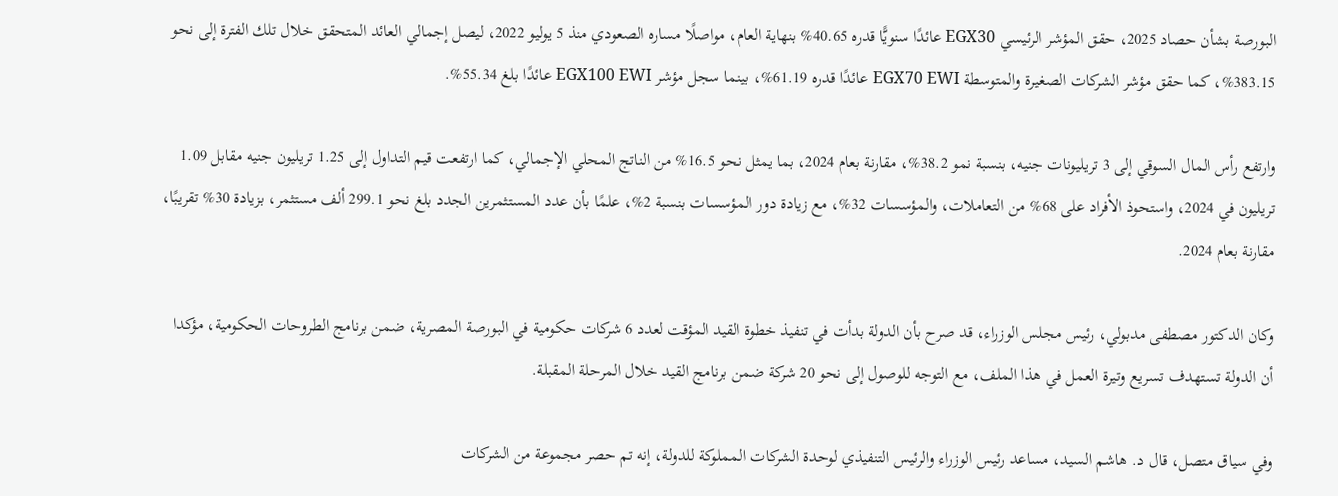البورصة بشأن حصاد 2025، حقق المؤشر الرئيسي EGX30 عائدًا سنويًّا قدره 40.65% بنهاية العام، مواصلًا مساره الصعودي منذ 5 يوليو 2022، ليصل إجمالي العائد المتحقق خلال تلك الفترة إلى نحو 383.15%، كما حقق مؤشر الشركات الصغيرة والمتوسطة EGX70 EWI عائدًا قدره 61.19%، بينما سجل مؤشر EGX100 EWI عائدًا بلغ 55.34%.

وارتفع رأس المال السوقي إلى 3 تريليونات جنيه، بنسبة نمو 38.2%، مقارنة بعام 2024، بما يمثل نحو 16.5% من الناتج المحلي الإجمالي، كما ارتفعت قيم التداول إلى 1.25 تريليون جنيه مقابل 1.09 تريليون في 2024، واستحوذ الأفراد على 68% من التعاملات، والمؤسسات 32%، مع زيادة دور المؤسسات بنسبة 2%، علمًا بأن عدد المستثمرين الجدد بلغ نحو 299.1 ألف مستثمر، بزيادة 30% تقريبًا، مقارنة بعام 2024.

وكان الدكتور مصطفى مدبولي، رئيس مجلس الوزراء، قد صرح بأن الدولة بدأت في تنفيذ خطوة القيد المؤقت لعدد 6 شركات حكومية في البورصة المصرية، ضمن برنامج الطروحات الحكومية، مؤكدا أن الدولة تستهدف تسريع وتيرة العمل في هذا الملف، مع التوجه للوصول إلى نحو 20 شركة ضمن برنامج القيد خلال المرحلة المقبلة.

وفي سياق متصل، قال د. هاشم السيد، مساعد رئيس الوزراء والرئيس التنفيذي لوحدة الشركات المملوكة للدولة، إنه تم حصر مجموعة من الشركات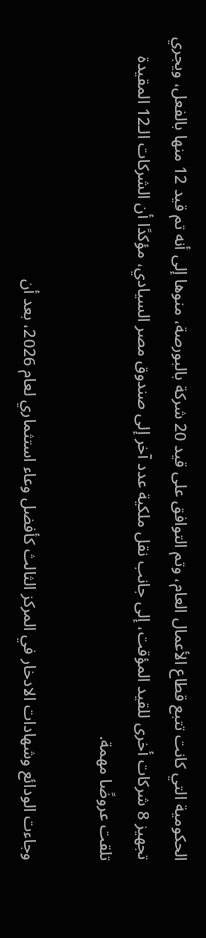الحكومية التي كانت تتبع قطاع الأعمال العام، وتم التوافق على قيد 20 شركة بالبورصة، منوها إلى أنه تم قيد 12 منها بالفعل، ويجري تجهيز 8 شركات أخرى للقيد المؤقت، إلى جانب نقل ملكية عدد آخر إلى صندوق مصر السيادي، مؤكدًا أن الشركات الـ12 المقيدة تلقت عروضًا مهمة.

وجاءت الودائع وشهادات الادخار في المركز الثالث كأفضل وعاء استثماري لعام 2026، بعد أن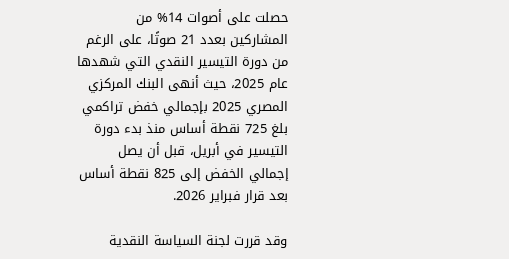حصلت على أصوات 14% من المشاركين بعدد 21 صوتًا، على الرغم من دورة التيسير النقدي التي شهدها عام 2025، حيث أنهى البنك المركزي المصري 2025 بإجمالي خفض تراكمي بلغ 725 نقطة أساس منذ بدء دورة التيسير في أبريل، قبل أن يصل إجمالي الخفض إلى 825 نقطة أساس بعد قرار فبراير 2026.

وقد قررت لجنة السياسة النقدية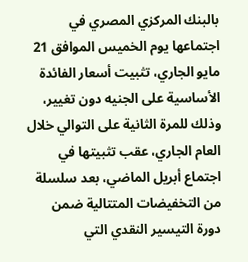بالبنك المركزي المصري في اجتماعها يوم الخميس الموافق 21 مايو الجاري، تثبيت أسعار الفائدة الأساسية على الجنيه دون تغيير، وذلك للمرة الثانية على التوالي خلال العام الجاري، عقب تثبيتها في اجتماع أبريل الماضي، بعد سلسلة من التخفيضات المتتالية ضمن دورة التيسير النقدي التي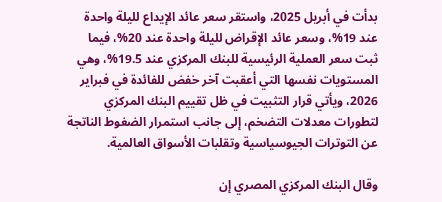بدأت في أبريل 2025، واستقر سعر عائد الإيداع لليلة واحدة عند 19%، وسعر عائد الإقراض لليلة واحدة عند 20%، فيما ثبت سعر العملية الرئيسية للبنك المركزي عند 19.5%، وهي المستويات نفسها التي أعقبت آخر خفض للفائدة في فبراير 2026، ويأتي قرار التثبيت في ظل تقييم البنك المركزي لتطورات معدلات التضخم، إلى جانب استمرار الضغوط الناتجة عن التوترات الجيوسياسية وتقلبات الأسواق العالمية.

وقال البنك المركزي المصري إن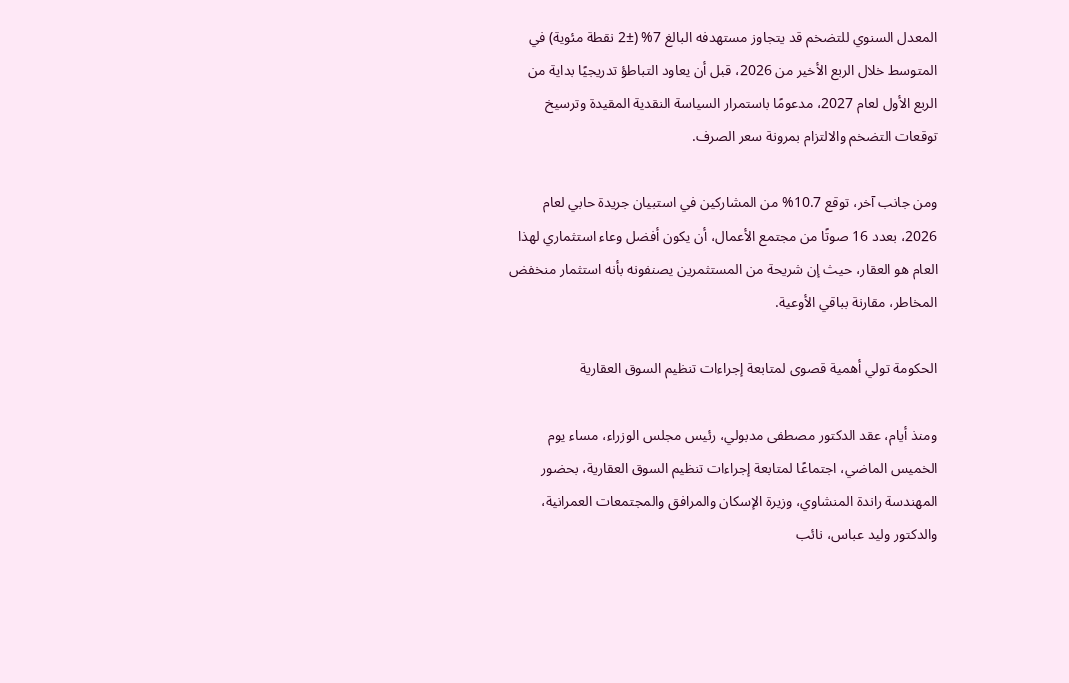المعدل السنوي للتضخم قد يتجاوز مستهدفه البالغ 7% (±2 نقطة مئوية) في المتوسط خلال الربع الأخير من 2026، قبل أن يعاود التباطؤ تدريجيًا بداية من الربع الأول لعام 2027، مدعومًا باستمرار السياسة النقدية المقيدة وترسيخ توقعات التضخم والالتزام بمرونة سعر الصرف.

ومن جانب آخر، توقع 10.7% من المشاركين في استبيان جريدة حابي لعام 2026، بعدد 16 صوتًا من مجتمع الأعمال، أن يكون أفضل وعاء استثماري لهذا العام هو العقار، حيث إن شريحة من المستثمرين يصنفونه بأنه استثمار منخفض المخاطر، مقارنة بباقي الأوعية.

الحكومة تولي أهمية قصوى لمتابعة إجراءات تنظيم السوق العقارية

ومنذ أيام، عقد الدكتور مصطفى مدبولي، رئيس مجلس الوزراء، مساء يوم الخميس الماضي، اجتماعًا لمتابعة إجراءات تنظيم السوق العقارية، بحضور المهندسة راندة المنشاوي، وزيرة الإسكان والمرافق والمجتمعات العمرانية، والدكتور وليد عباس، نائب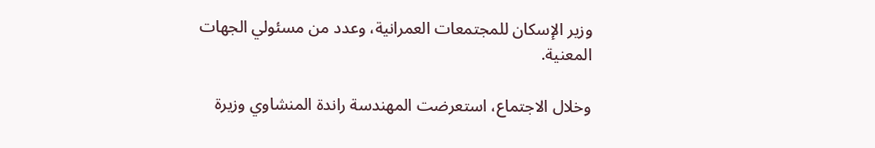وزير الإسكان للمجتمعات العمرانية، وعدد من مسئولي الجهات المعنية.

وخلال الاجتماع، استعرضت المهندسة راندة المنشاوي وزيرة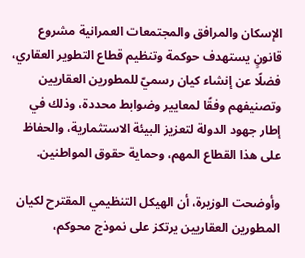الإسكان والمرافق والمجتمعات العمرانية مشروع قانونٍ يستهدف حوكمة وتنظيم قطاع التطوير العقاري، فضلًا عن إنشاء كيان رسميّ للمطورين العقاريين وتصنيفهم وفقًا لمعايير وضوابط محددة، وذلك في إطار جهود الدولة لتعزيز البيئة الاستثمارية، والحفاظ على هذا القطاع المهم، وحماية حقوق المواطنين.

وأوضحت الوزيرة، أن الهيكل التنظيمي المقترح لكيان المطورين العقاريين يرتكز على نموذج محوكم،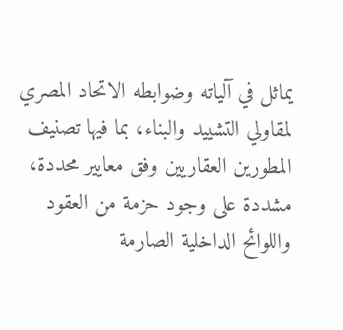يماثل في آلياته وضوابطه الاتحاد المصري لمقاولي التشييد والبناء، بما فيها تصنيف المطورين العقاريين وفق معايير محددة، مشددة على وجود حزمة من العقود واللوائح الداخلية الصارمة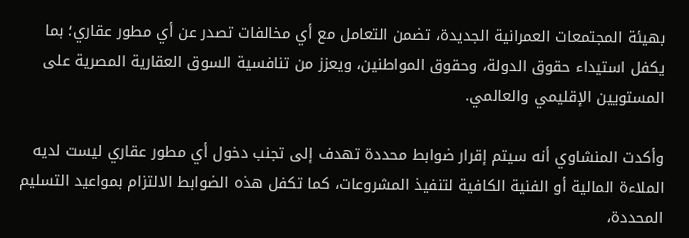بهيئة المجتمعات العمرانية الجديدة، تضمن التعامل مع أي مخالفات تصدر عن أي مطور عقاري؛ بما يكفل استيداء حقوق الدولة، وحقوق المواطنين، ويعزز من تنافسية السوق العقارية المصرية على المستويين الإقليمي والعالمي.

وأكدت المنشاوي أنه سيتم إقرار ضوابط محددة تهدف إلى تجنب دخول أي مطور عقاري ليست لديه الملاءة المالية أو الفنية الكافية لتنفيذ المشروعات، كما تكفل هذه الضوابط الالتزام بمواعيد التسليم المحددة،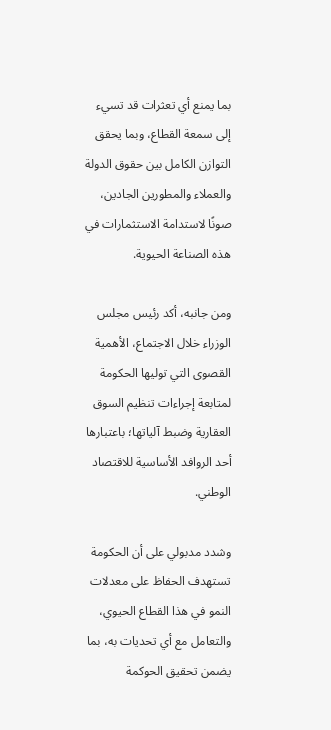بما يمنع أي تعثرات قد تسيء إلى سمعة القطاع، وبما يحقق التوازن الكامل بين حقوق الدولة والعملاء والمطورين الجادين، صونًا لاستدامة الاستثمارات في هذه الصناعة الحيوية.

ومن جانبه، أكد رئيس مجلس الوزراء خلال الاجتماع، الأهمية القصوى التي توليها الحكومة لمتابعة إجراءات تنظيم السوق العقارية وضبط آلياتها؛ باعتبارها أحد الروافد الأساسية للاقتصاد الوطني.

وشدد مدبولي على أن الحكومة تستهدف الحفاظ على معدلات النمو في هذا القطاع الحيوي، والتعامل مع أي تحديات به، بما يضمن تحقيق الحوكمة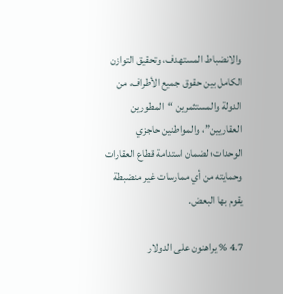والانضباط المستهدف، وتحقيق التوازن الكامل بين حقوق جميع الأطراف، من الدولة والمستثمرين “المطورين العقاريين”، والمواطنين حاجزي الوحدات؛ لضمان استدامة قطاع العقارات وحمايته من أي ممارسات غير منضبطة يقوم بها البعض.

4.7 % يراهنون على الدولار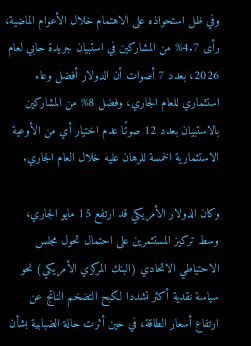وفي ظل استحواذه على الاهتمام خلال الأعوام الماضية، رأى 4.7% من المشاركين في استبيان جريدة حابي لعام 2026، بعدد 7 أصوات أن الدولار أفضل وعاء استثماري للعام الجاري، وفضل 8% من المشاركين بالاستبيان بعدد 12 صوتًا عدم اختيار أي من الأوعية الاستثمارية الخمسة للرهان عليه خلال العام الجاري.

وكان الدولار الأمريكي قد ارتفع 15 مايو الجاري، وسط تركيز المستثمرين على احتمال تحول مجلس الاحتياطي الاتحادي (البنك المركزي الأمريكي) نحو سياسة نقدية أكثر تشددا لكبح التضخم الناتج عن ارتفاع أسعار الطاقة، في حين أثرت حالة الضبابية بشأن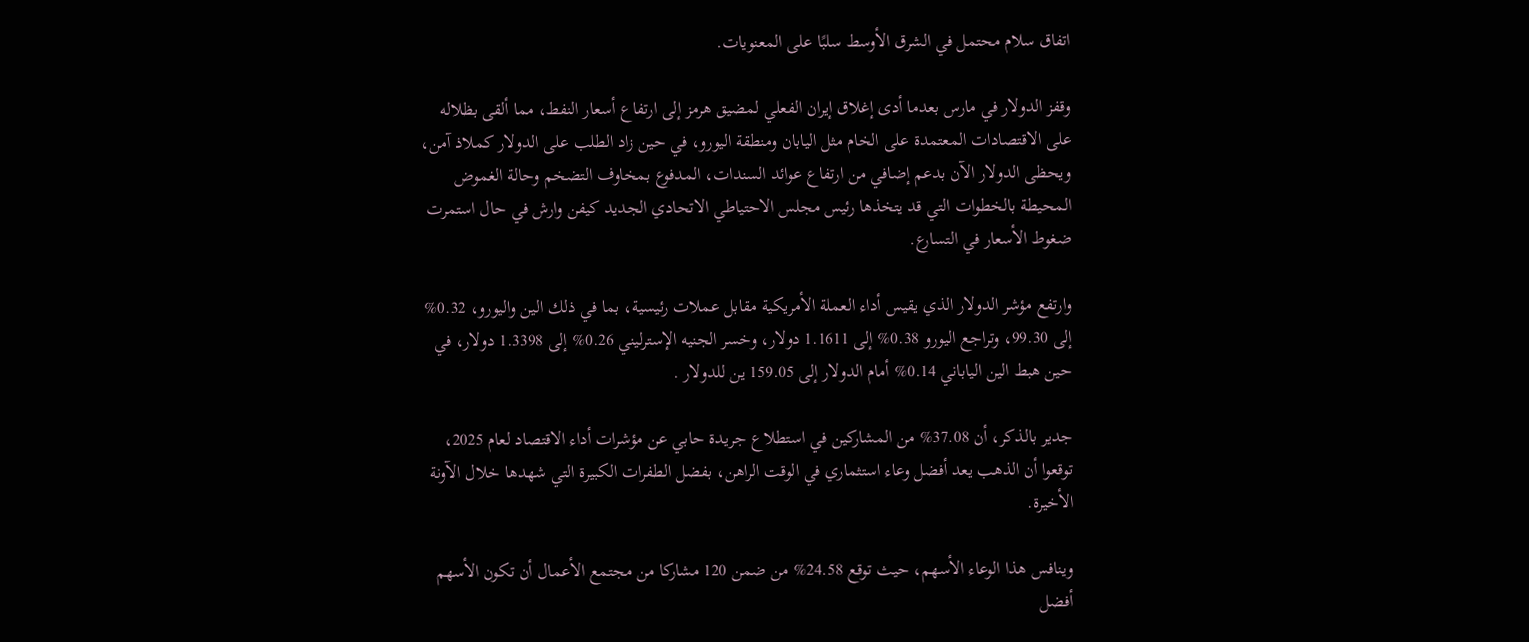اتفاق سلام محتمل في الشرق الأوسط سلبًا على المعنويات.

وقفز الدولار في مارس بعدما أدى إغلاق إيران الفعلي لمضيق هرمز إلى ارتفاع أسعار النفط، مما ألقى بظلاله على الاقتصادات المعتمدة على الخام مثل اليابان ومنطقة اليورو، في حين زاد الطلب على الدولار كملاذ آمن، ويحظى الدولار الآن بدعم إضافي من ارتفاع عوائد السندات، المدفوع بمخاوف التضخم وحالة الغموض المحيطة بالخطوات التي قد يتخذها رئيس مجلس الاحتياطي الاتحادي الجديد كيفن وارش في حال استمرت ضغوط الأسعار في التسارع.

وارتفع مؤشر الدولار الذي يقيس أداء العملة الأمريكية مقابل عملات رئيسية، بما في ذلك الين واليورو، 0.32% إلى 99.30، وتراجع اليورو 0.38% إلى 1.1611 دولار، وخسر الجنيه الإسترليني 0.26% إلى 1.3398 دولار، في حين هبط الين الياباني 0.14% أمام الدولار إلى 159.05 ين للدولار .

جدير بالذكر، أن 37.08% من المشاركين في استطلاع جريدة حابي عن مؤشرات أداء الاقتصاد لعام 2025، توقعوا أن الذهب يعد أفضل وعاء استثماري في الوقت الراهن، بفضل الطفرات الكبيرة التي شهدها خلال الآونة الأخيرة.

وينافس هذا الوعاء الأسهم، حيث توقع 24.58% من ضمن 120 مشاركا من مجتمع الأعمال أن تكون الأسهم أفضل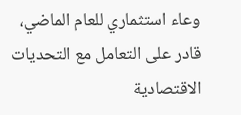وعاء استثماري للعام الماضي، قادر على التعامل مع التحديات الاقتصادية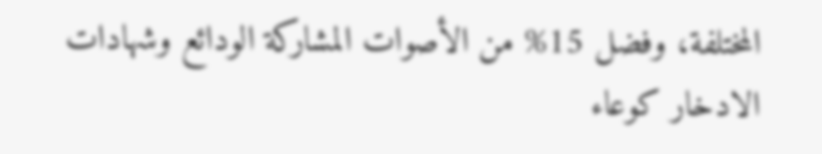المختلفة، وفضل 15% من الأصوات المشاركة الودائع وشهادات الادخار كوعاء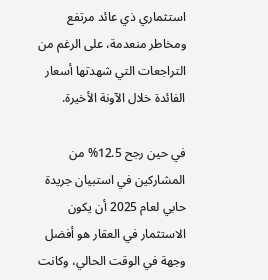استثماري ذي عائد مرتفع ومخاطر منعدمة، على الرغم من التراجعات التي شهدتها أسعار الفائدة خلال الآونة الأخيرة.

في حين رجح 12.5% من المشاركين في استبيان جريدة حابي لعام 2025 أن يكون الاستثمار في العقار هو أفضل وجهة في الوقت الحالي، وكانت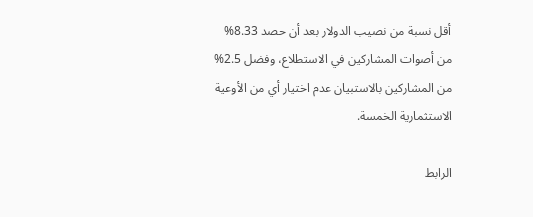أقل نسبة من نصيب الدولار بعد أن حصد 8.33% من أصوات المشاركين في الاستطلاع، وفضل 2.5% من المشاركين بالاستبيان عدم اختيار أي من الأوعية الاستثمارية الخمسة.

الرابط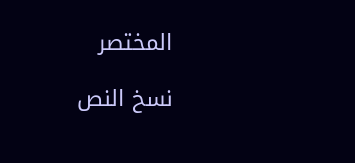المختصر

نسخ النص